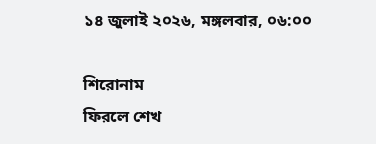১৪ জুলাই ২০২৬, মঙ্গলবার, ০৬:০০

শিরোনাম
ফিরলে শেখ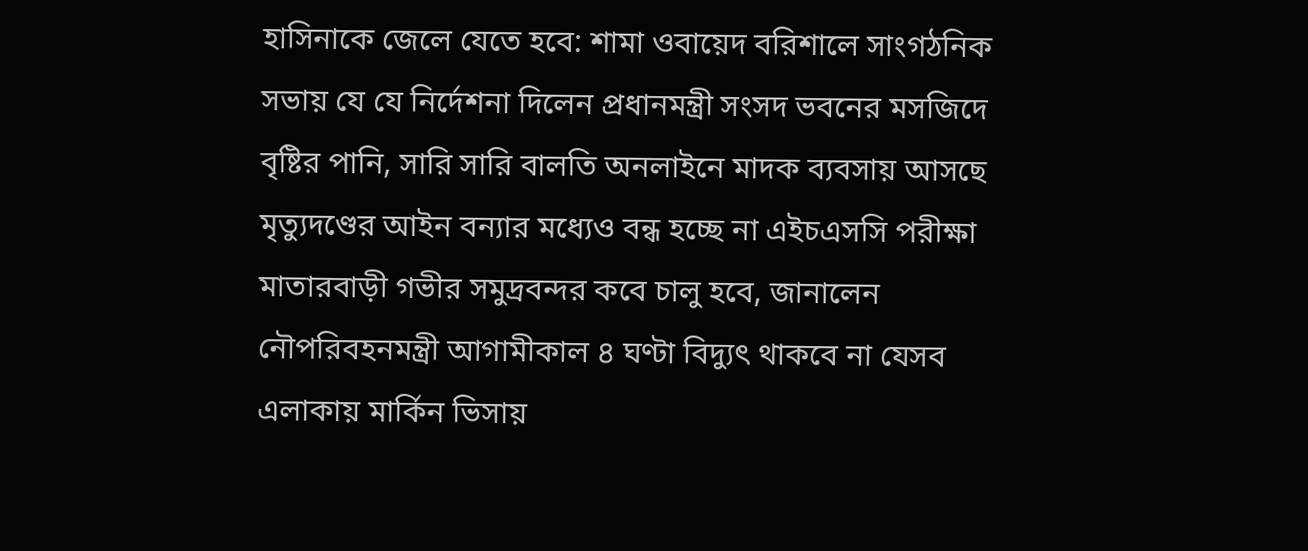হাসিনাকে জেলে যেতে হবে: শামা ওবায়েদ বরিশালে সাংগঠনিক সভায় যে যে নির্দেশনা দিলেন প্রধানমন্ত্রী সংসদ ভবনের মসজিদে বৃষ্টির পানি, সারি সারি বালতি অনলাইনে মাদক ব্যবসায় আসছে মৃত্যুদণ্ডের আইন বন্যার মধ্যেও বন্ধ হচ্ছে না এইচএসসি পরীক্ষা মাতারবাড়ী গভীর সমুদ্রবন্দর কবে চালু হবে, জানালেন নৌপরিবহনমন্ত্রী আগামীকাল ৪ ঘণ্টা বিদ্যুৎ থাকবে না যেসব এলাকায় মার্কিন ভিসায়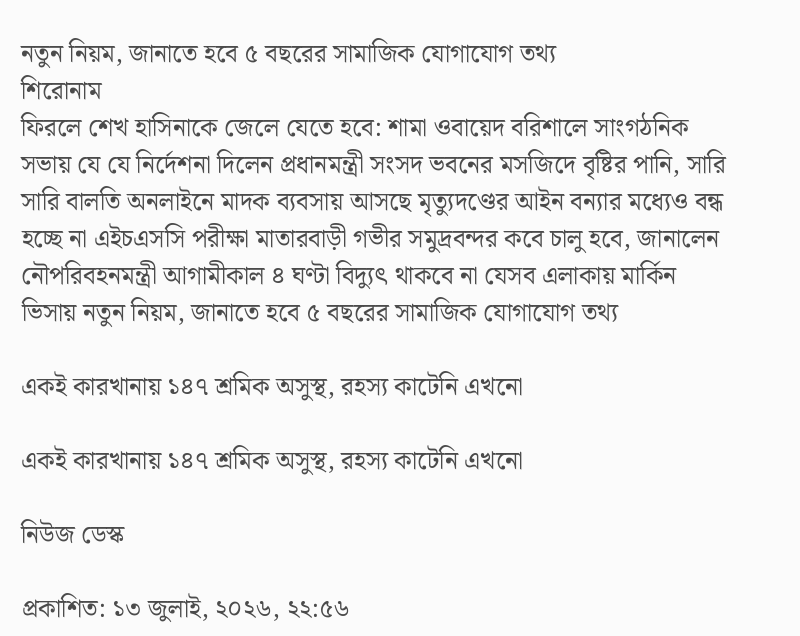নতুন নিয়ম, জানাতে হবে ৫ বছরের সামাজিক যোগাযোগ তথ্য
শিরোনাম
ফিরলে শেখ হাসিনাকে জেলে যেতে হবে: শামা ওবায়েদ বরিশালে সাংগঠনিক সভায় যে যে নির্দেশনা দিলেন প্রধানমন্ত্রী সংসদ ভবনের মসজিদে বৃষ্টির পানি, সারি সারি বালতি অনলাইনে মাদক ব্যবসায় আসছে মৃত্যুদণ্ডের আইন বন্যার মধ্যেও বন্ধ হচ্ছে না এইচএসসি পরীক্ষা মাতারবাড়ী গভীর সমুদ্রবন্দর কবে চালু হবে, জানালেন নৌপরিবহনমন্ত্রী আগামীকাল ৪ ঘণ্টা বিদ্যুৎ থাকবে না যেসব এলাকায় মার্কিন ভিসায় নতুন নিয়ম, জানাতে হবে ৫ বছরের সামাজিক যোগাযোগ তথ্য

একই কারখানায় ১৪৭ শ্রমিক অসুস্থ, রহস্য কাটেনি এখনো

একই কারখানায় ১৪৭ শ্রমিক অসুস্থ, রহস্য কাটেনি এখনো

নিউজ ডেস্ক

প্রকাশিত: ১৩ জুলাই, ২০২৬, ২২:৫৬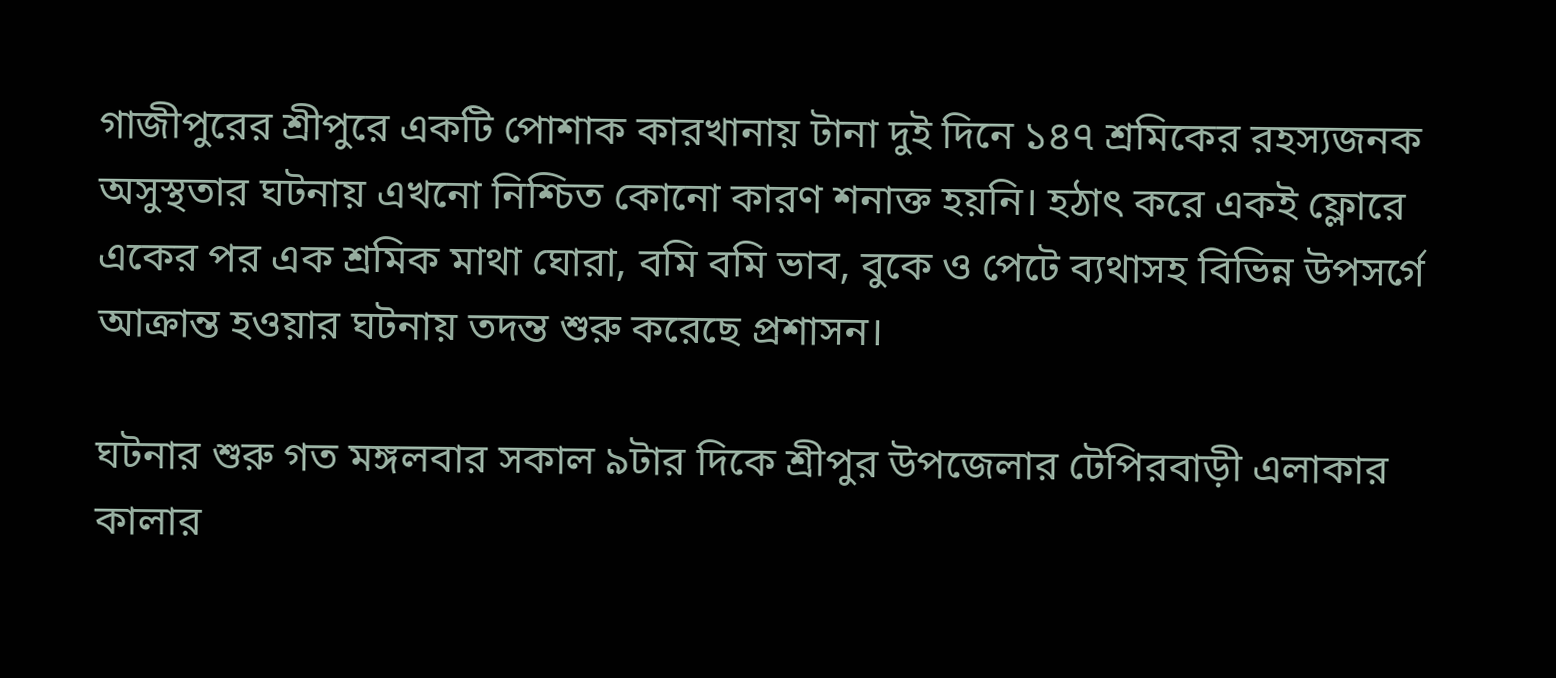গাজীপুরের শ্রীপুরে একটি পোশাক কারখানায় টানা দুই দিনে ১৪৭ শ্রমিকের রহস্যজনক অসুস্থতার ঘটনায় এখনো নিশ্চিত কোনো কারণ শনাক্ত হয়নি। হঠাৎ করে একই ফ্লোরে একের পর এক শ্রমিক মাথা ঘোরা, বমি বমি ভাব, বুকে ও পেটে ব্যথাসহ বিভিন্ন উপসর্গে আক্রান্ত হওয়ার ঘটনায় তদন্ত শুরু করেছে প্রশাসন।

ঘটনার শুরু গত মঙ্গলবার সকাল ৯টার দিকে শ্রীপুর উপজেলার টেপিরবাড়ী এলাকার কালার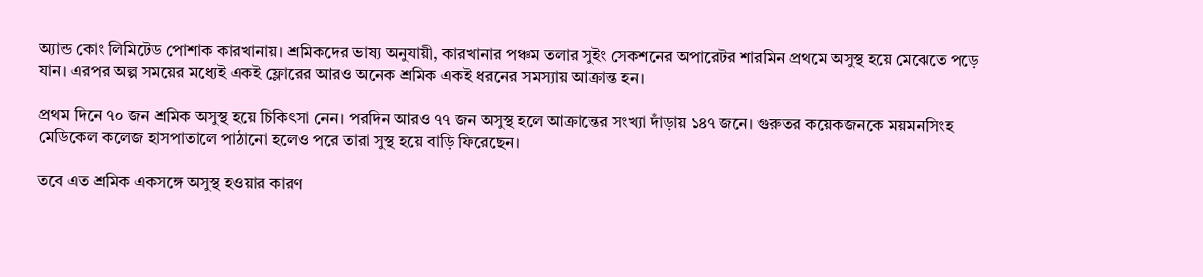অ্যান্ড কোং লিমিটেড পোশাক কারখানায়। শ্রমিকদের ভাষ্য অনুযায়ী, কারখানার পঞ্চম তলার সুইং সেকশনের অপারেটর শারমিন প্রথমে অসুস্থ হয়ে মেঝেতে পড়ে যান। এরপর অল্প সময়ের মধ্যেই একই ফ্লোরের আরও অনেক শ্রমিক একই ধরনের সমস্যায় আক্রান্ত হন।

প্রথম দিনে ৭০ জন শ্রমিক অসুস্থ হয়ে চিকিৎসা নেন। পরদিন আরও ৭৭ জন অসুস্থ হলে আক্রান্তের সংখ্যা দাঁড়ায় ১৪৭ জনে। গুরুতর কয়েকজনকে ময়মনসিংহ মেডিকেল কলেজ হাসপাতালে পাঠানো হলেও পরে তারা সুস্থ হয়ে বাড়ি ফিরেছেন।

তবে এত শ্রমিক একসঙ্গে অসুস্থ হওয়ার কারণ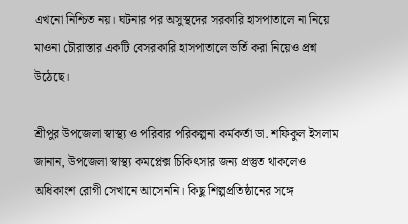এখনো নিশ্চিত নয়। ঘটনার পর অসুস্থদের সরকারি হাসপাতালে না নিয়ে মাওনা চৌরাস্তার একটি বেসরকারি হাসপাতালে ভর্তি করা নিয়েও প্রশ্ন উঠেছে।

শ্রীপুর উপজেলা স্বাস্থ্য ও পরিবার পরিকল্পনা কর্মকর্তা ডা. শফিকুল ইসলাম জানান, উপজেলা স্বাস্থ্য কমপ্লেক্স চিকিৎসার জন্য প্রস্তুত থাকলেও অধিকাংশ রোগী সেখানে আসেননি। কিছু শিল্পপ্রতিষ্ঠানের সঙ্গে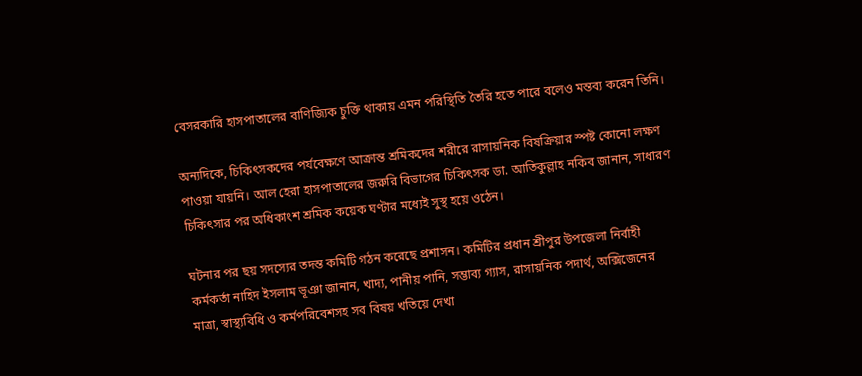বেসরকারি হাসপাতালের বাণিজ্যিক চুক্তি থাকায় এমন পরিস্থিতি তৈরি হতে পারে বলেও মন্তব্য করেন তিনি।

অন্যদিকে, চিকিৎসকদের পর্যবেক্ষণে আক্রান্ত শ্রমিকদের শরীরে রাসায়নিক বিষক্রিয়ার স্পষ্ট কোনো লক্ষণ পাওয়া যায়নি। আল হেরা হাসপাতালের জরুরি বিভাগের চিকিৎসক ডা. আতিকুল্লাহ নকিব জানান, সাধারণ চিকিৎসার পর অধিকাংশ শ্রমিক কয়েক ঘণ্টার মধ্যেই সুস্থ হয়ে ওঠেন।

ঘটনার পর ছয় সদস্যের তদন্ত কমিটি গঠন করেছে প্রশাসন। কমিটির প্রধান শ্রীপুর উপজেলা নির্বাহী কর্মকর্তা নাহিদ ইসলাম ভূঞা জানান, খাদ্য, পানীয় পানি, সম্ভাব্য গ্যাস, রাসায়নিক পদার্থ, অক্সিজেনের মাত্রা, স্বাস্থ্যবিধি ও কর্মপরিবেশসহ সব বিষয় খতিয়ে দেখা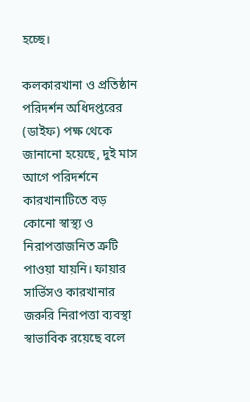হচ্ছে।

কলকারখানা ও প্রতিষ্ঠান পরিদর্শন অধিদপ্তরের (ডাইফ) পক্ষ থেকে জানানো হয়েছে, দুই মাস আগে পরিদর্শনে কারখানাটিতে বড় কোনো স্বাস্থ্য ও নিরাপত্তাজনিত ত্রুটি পাওয়া যায়নি। ফায়ার সার্ভিসও কারখানার জরুরি নিরাপত্তা ব্যবস্থা স্বাভাবিক রয়েছে বলে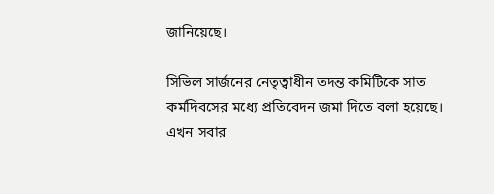জানিয়েছে।

সিভিল সার্জনের নেতৃত্বাধীন তদন্ত কমিটিকে সাত কর্মদিবসের মধ্যে প্রতিবেদন জমা দিতে বলা হয়েছে। এখন সবার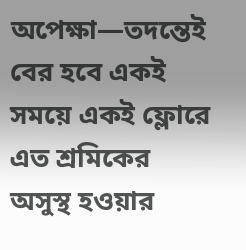অপেক্ষা—তদন্তেই বের হবে একই সময়ে একই ফ্লোরে এত শ্রমিকের অসুস্থ হওয়ার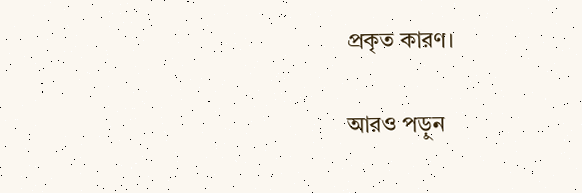প্রকৃত কারণ।

আরও পড়ুন